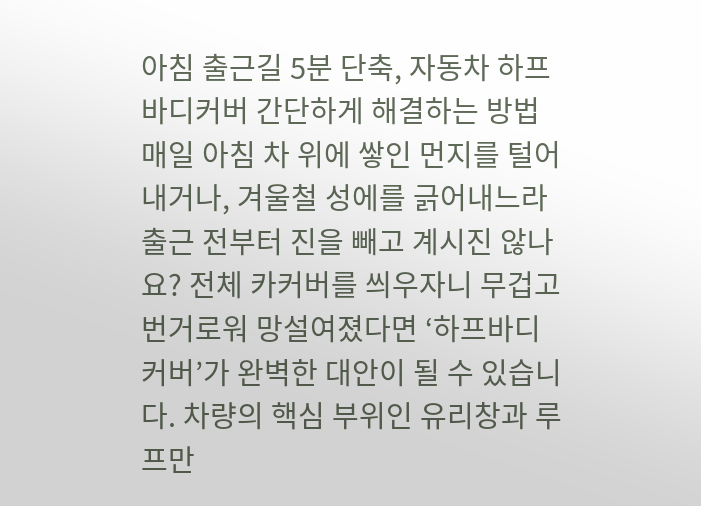아침 출근길 5분 단축, 자동차 하프바디커버 간단하게 해결하는 방법
매일 아침 차 위에 쌓인 먼지를 털어내거나, 겨울철 성에를 긁어내느라 출근 전부터 진을 빼고 계시진 않나요? 전체 카커버를 씌우자니 무겁고 번거로워 망설여졌다면 ‘하프바디커버’가 완벽한 대안이 될 수 있습니다. 차량의 핵심 부위인 유리창과 루프만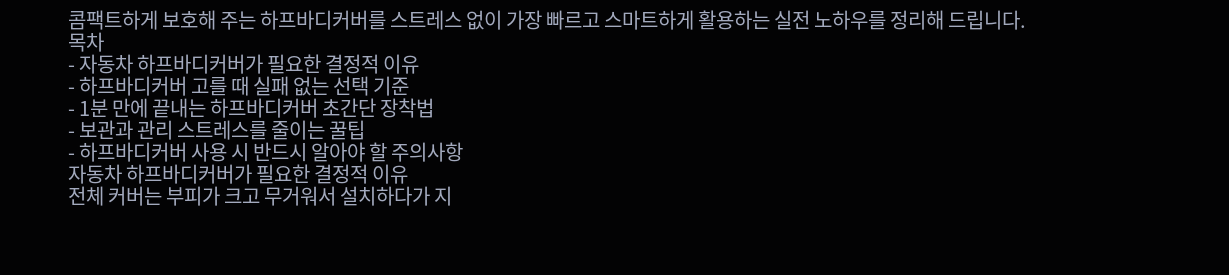콤팩트하게 보호해 주는 하프바디커버를 스트레스 없이 가장 빠르고 스마트하게 활용하는 실전 노하우를 정리해 드립니다.
목차
- 자동차 하프바디커버가 필요한 결정적 이유
- 하프바디커버 고를 때 실패 없는 선택 기준
- 1분 만에 끝내는 하프바디커버 초간단 장착법
- 보관과 관리 스트레스를 줄이는 꿀팁
- 하프바디커버 사용 시 반드시 알아야 할 주의사항
자동차 하프바디커버가 필요한 결정적 이유
전체 커버는 부피가 크고 무거워서 설치하다가 지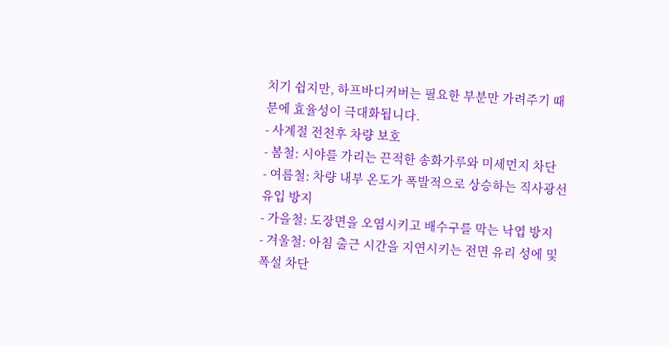치기 쉽지만, 하프바디커버는 필요한 부분만 가려주기 때문에 효율성이 극대화됩니다.
- 사계절 전천후 차량 보호
- 봄철: 시야를 가리는 끈적한 송화가루와 미세먼지 차단
- 여름철: 차량 내부 온도가 폭발적으로 상승하는 직사광선 유입 방지
- 가을철: 도장면을 오염시키고 배수구를 막는 낙엽 방지
- 겨울철: 아침 출근 시간을 지연시키는 전면 유리 성에 및 폭설 차단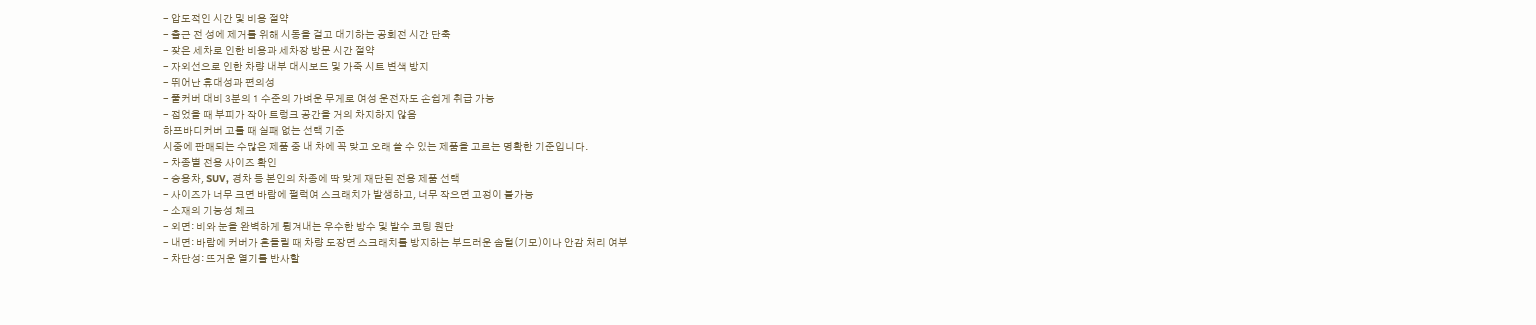- 압도적인 시간 및 비용 절약
- 출근 전 성에 제거를 위해 시동을 걸고 대기하는 공회전 시간 단축
- 잦은 세차로 인한 비용과 세차장 방문 시간 절약
- 자외선으로 인한 차량 내부 대시보드 및 가죽 시트 변색 방지
- 뛰어난 휴대성과 편의성
- 풀커버 대비 3분의 1 수준의 가벼운 무게로 여성 운전자도 손쉽게 취급 가능
- 접었을 때 부피가 작아 트렁크 공간을 거의 차지하지 않음
하프바디커버 고를 때 실패 없는 선택 기준
시중에 판매되는 수많은 제품 중 내 차에 꼭 맞고 오래 쓸 수 있는 제품을 고르는 명확한 기준입니다.
- 차종별 전용 사이즈 확인
- 승용차, SUV, 경차 등 본인의 차종에 딱 맞게 재단된 전용 제품 선택
- 사이즈가 너무 크면 바람에 펄럭여 스크래치가 발생하고, 너무 작으면 고정이 불가능
- 소재의 기능성 체크
- 외면: 비와 눈을 완벽하게 튕겨내는 우수한 방수 및 발수 코팅 원단
- 내면: 바람에 커버가 흔들릴 때 차량 도장면 스크래치를 방지하는 부드러운 솜털(기모)이나 안감 처리 여부
- 차단성: 뜨거운 열기를 반사할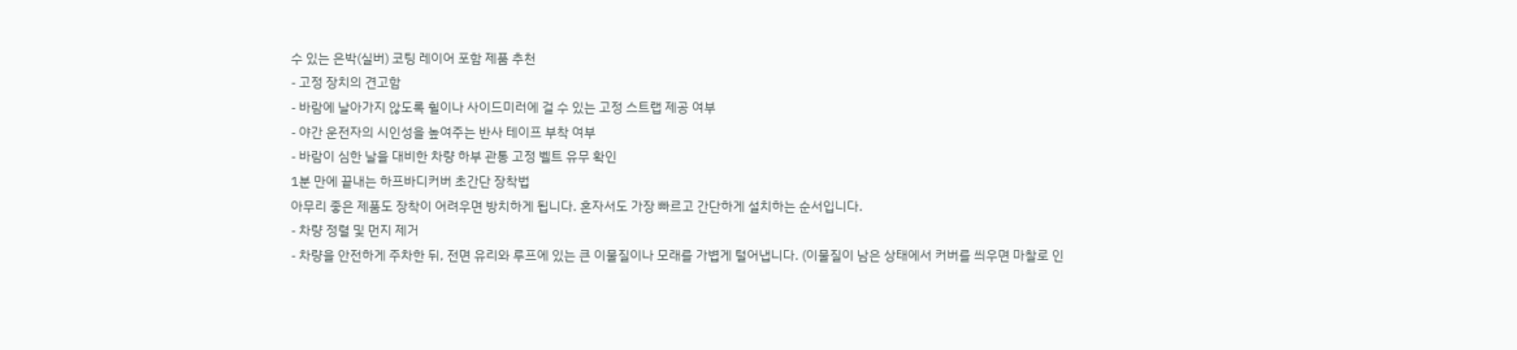수 있는 은박(실버) 코팅 레이어 포함 제품 추천
- 고정 장치의 견고함
- 바람에 날아가지 않도록 휠이나 사이드미러에 걸 수 있는 고정 스트랩 제공 여부
- 야간 운전자의 시인성을 높여주는 반사 테이프 부착 여부
- 바람이 심한 날을 대비한 차량 하부 관통 고정 벨트 유무 확인
1분 만에 끝내는 하프바디커버 초간단 장착법
아무리 좋은 제품도 장착이 어려우면 방치하게 됩니다. 혼자서도 가장 빠르고 간단하게 설치하는 순서입니다.
- 차량 정렬 및 먼지 제거
- 차량을 안전하게 주차한 뒤, 전면 유리와 루프에 있는 큰 이물질이나 모래를 가볍게 털어냅니다. (이물질이 남은 상태에서 커버를 씌우면 마찰로 인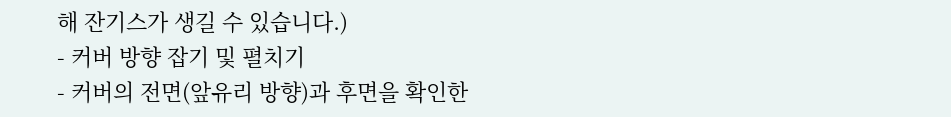해 잔기스가 생길 수 있습니다.)
- 커버 방향 잡기 및 펼치기
- 커버의 전면(앞유리 방향)과 후면을 확인한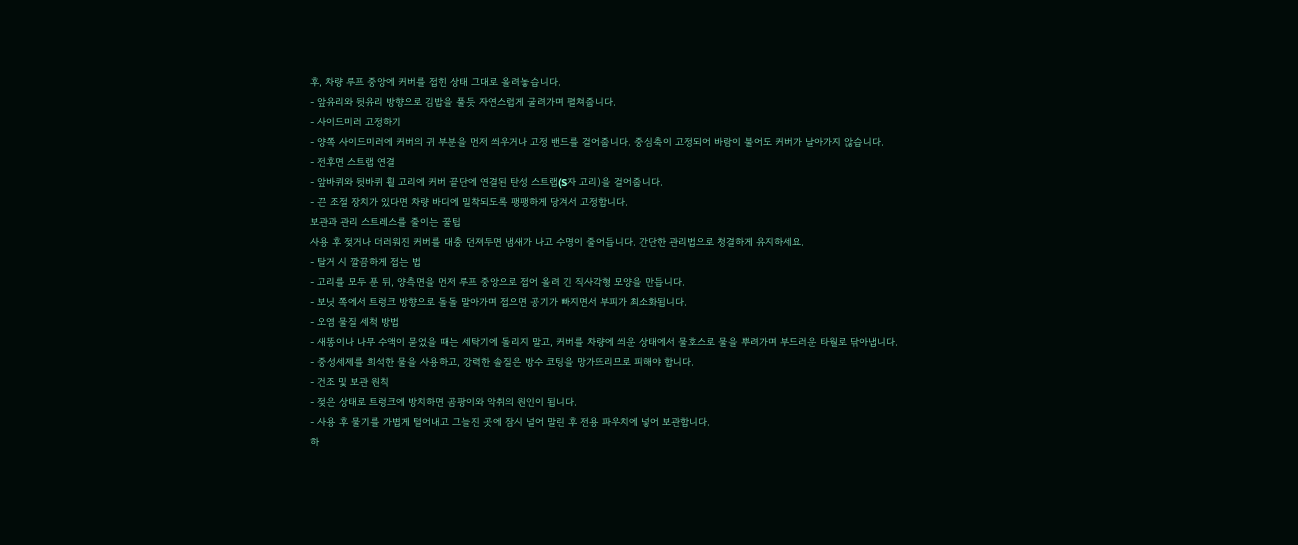후, 차량 루프 중앙에 커버를 접힌 상태 그대로 올려놓습니다.
- 앞유리와 뒷유리 방향으로 김밥을 풀듯 자연스럽게 굴려가며 펼쳐줍니다.
- 사이드미러 고정하기
- 양쪽 사이드미러에 커버의 귀 부분을 먼저 씌우거나 고정 밴드를 걸어줍니다. 중심축이 고정되어 바람이 불어도 커버가 날아가지 않습니다.
- 전후면 스트랩 연결
- 앞바퀴와 뒷바퀴 휠 고리에 커버 끝단에 연결된 탄성 스트랩(S자 고리)을 걸어줍니다.
- 끈 조절 장치가 있다면 차량 바디에 밀착되도록 팽팽하게 당겨서 고정합니다.
보관과 관리 스트레스를 줄이는 꿀팁
사용 후 젖거나 더러워진 커버를 대충 던져두면 냄새가 나고 수명이 줄어듭니다. 간단한 관리법으로 청결하게 유지하세요.
- 탈거 시 깔끔하게 접는 법
- 고리를 모두 푼 뒤, 양측면을 먼저 루프 중앙으로 접어 올려 긴 직사각형 모양을 만듭니다.
- 보닛 쪽에서 트렁크 방향으로 돌돌 말아가며 접으면 공기가 빠지면서 부피가 최소화됩니다.
- 오염 물질 세척 방법
- 새똥이나 나무 수액이 묻었을 때는 세탁기에 돌리지 말고, 커버를 차량에 씌운 상태에서 물호스로 물을 뿌려가며 부드러운 타월로 닦아냅니다.
- 중성세제를 희석한 물을 사용하고, 강력한 솔질은 방수 코팅을 망가뜨리므로 피해야 합니다.
- 건조 및 보관 원칙
- 젖은 상태로 트렁크에 방치하면 곰팡이와 악취의 원인이 됩니다.
- 사용 후 물기를 가볍게 털어내고 그늘진 곳에 잠시 널어 말린 후 전용 파우치에 넣어 보관합니다.
하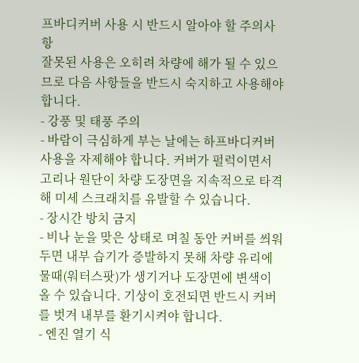프바디커버 사용 시 반드시 알아야 할 주의사항
잘못된 사용은 오히려 차량에 해가 될 수 있으므로 다음 사항들을 반드시 숙지하고 사용해야 합니다.
- 강풍 및 태풍 주의
- 바람이 극심하게 부는 날에는 하프바디커버 사용을 자제해야 합니다. 커버가 펄럭이면서 고리나 원단이 차량 도장면을 지속적으로 타격해 미세 스크래치를 유발할 수 있습니다.
- 장시간 방치 금지
- 비나 눈을 맞은 상태로 며칠 동안 커버를 씌워두면 내부 습기가 증발하지 못해 차량 유리에 물때(워터스팟)가 생기거나 도장면에 변색이 올 수 있습니다. 기상이 호전되면 반드시 커버를 벗겨 내부를 환기시켜야 합니다.
- 엔진 열기 식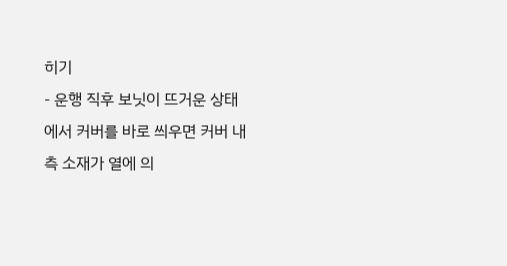히기
- 운행 직후 보닛이 뜨거운 상태에서 커버를 바로 씌우면 커버 내측 소재가 열에 의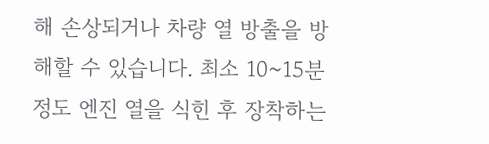해 손상되거나 차량 열 방출을 방해할 수 있습니다. 최소 10~15분 정도 엔진 열을 식힌 후 장착하는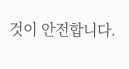것이 안전합니다.